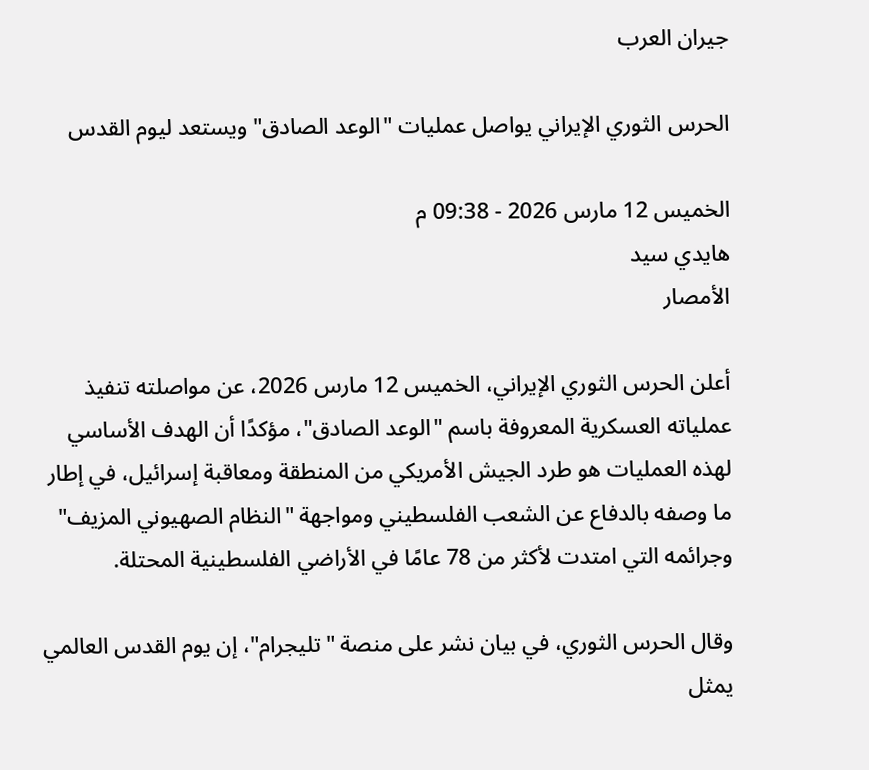جيران العرب

الحرس الثوري الإيراني يواصل عمليات "الوعد الصادق" ويستعد ليوم القدس

الخميس 12 مارس 2026 - 09:38 م
هايدي سيد
الأمصار

أعلن الحرس الثوري الإيراني، الخميس 12 مارس 2026، عن مواصلته تنفيذ عملياته العسكرية المعروفة باسم "الوعد الصادق"، مؤكدًا أن الهدف الأساسي لهذه العمليات هو طرد الجيش الأمريكي من المنطقة ومعاقبة إسرائيل، في إطار ما وصفه بالدفاع عن الشعب الفلسطيني ومواجهة "النظام الصهيوني المزيف" وجرائمه التي امتدت لأكثر من 78 عامًا في الأراضي الفلسطينية المحتلة.

وقال الحرس الثوري، في بيان نشر على منصة "تليجرام"، إن يوم القدس العالمي يمثل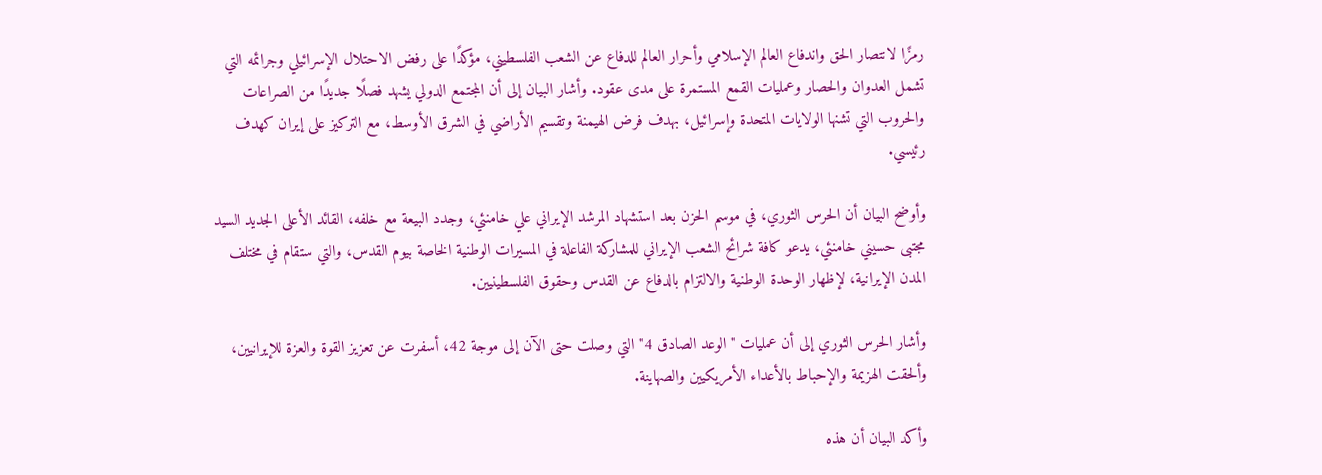رمزًا لانتصار الحق واندفاع العالم الإسلامي وأحرار العالم للدفاع عن الشعب الفلسطيني، مؤكدًا على رفض الاحتلال الإسرائيلي وجرائمه التي تشمل العدوان والحصار وعمليات القمع المستمرة على مدى عقود. وأشار البيان إلى أن المجتمع الدولي يشهد فصلًا جديدًا من الصراعات والحروب التي تشنها الولايات المتحدة وإسرائيل، بهدف فرض الهيمنة وتقسيم الأراضي في الشرق الأوسط، مع التركيز على إيران كهدف رئيسي.

وأوضح البيان أن الحرس الثوري، في موسم الحزن بعد استشهاد المرشد الإيراني علي خامنئي، وجدد البيعة مع خلفه، القائد الأعلى الجديد السيد مجتبى حسيني خامنئي، يدعو كافة شرائح الشعب الإيراني للمشاركة الفاعلة في المسيرات الوطنية الخاصة بيوم القدس، والتي ستقام في مختلف المدن الإيرانية، لإظهار الوحدة الوطنية والالتزام بالدفاع عن القدس وحقوق الفلسطينيين.

وأشار الحرس الثوري إلى أن عمليات "الوعد الصادق 4" التي وصلت حتى الآن إلى موجة 42، أسفرت عن تعزيز القوة والعزة للإيرانيين، وألحقت الهزيمة والإحباط بالأعداء الأمريكيين والصهاينة.

وأكد البيان أن هذه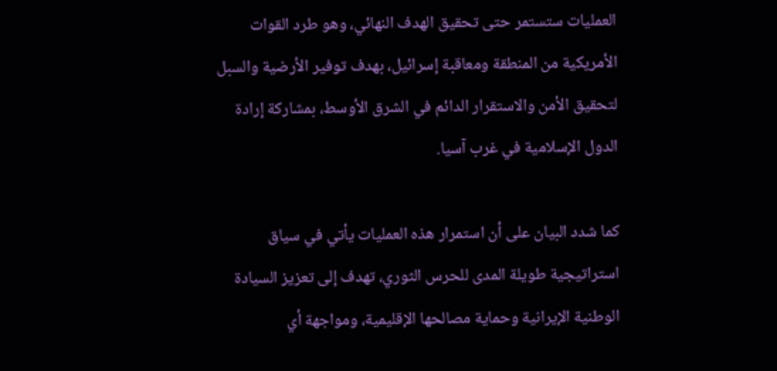العمليات ستستمر حتى تحقيق الهدف النهائي، وهو طرد القوات الأمريكية من المنطقة ومعاقبة إسرائيل، بهدف توفير الأرضية والسبل لتحقيق الأمن والاستقرار الدائم في الشرق الأوسط، بمشاركة إرادة الدول الإسلامية في غرب آسيا.

كما شدد البيان على أن استمرار هذه العمليات يأتي في سياق استراتيجية طويلة المدى للحرس الثوري، تهدف إلى تعزيز السيادة الوطنية الإيرانية وحماية مصالحها الإقليمية، ومواجهة أي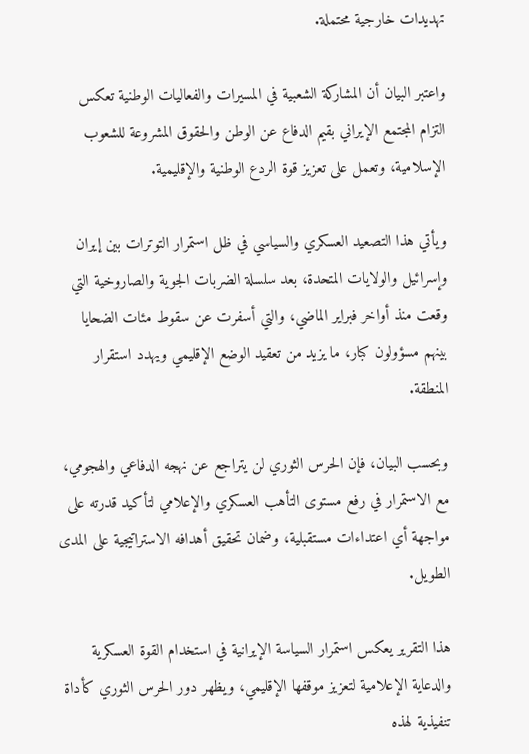تهديدات خارجية محتملة.

واعتبر البيان أن المشاركة الشعبية في المسيرات والفعاليات الوطنية تعكس التزام المجتمع الإيراني بقيم الدفاع عن الوطن والحقوق المشروعة للشعوب الإسلامية، وتعمل على تعزيز قوة الردع الوطنية والإقليمية.

ويأتي هذا التصعيد العسكري والسياسي في ظل استمرار التوترات بين إيران وإسرائيل والولايات المتحدة، بعد سلسلة الضربات الجوية والصاروخية التي وقعت منذ أواخر فبراير الماضي، والتي أسفرت عن سقوط مئات الضحايا بينهم مسؤولون كبار، ما يزيد من تعقيد الوضع الإقليمي ويهدد استقرار المنطقة.

وبحسب البيان، فإن الحرس الثوري لن يتراجع عن نهجه الدفاعي والهجومي، مع الاستمرار في رفع مستوى التأهب العسكري والإعلامي لتأكيد قدرته على مواجهة أي اعتداءات مستقبلية، وضمان تحقيق أهدافه الاستراتيجية على المدى الطويل.

هذا التقرير يعكس استمرار السياسة الإيرانية في استخدام القوة العسكرية والدعاية الإعلامية لتعزيز موقفها الإقليمي، ويظهر دور الحرس الثوري كأداة تنفيذية لهذه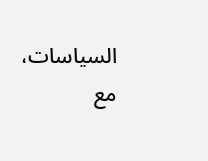السياسات، مع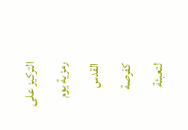التركيز على رمزية يوم القدس كفرصة لتعبئة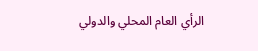الرأي العام المحلي والدولي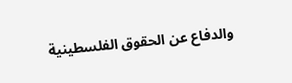والدفاع عن الحقوق الفلسطينية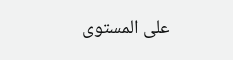على المستوى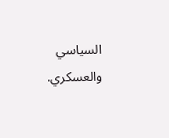السياسي والعسكري.